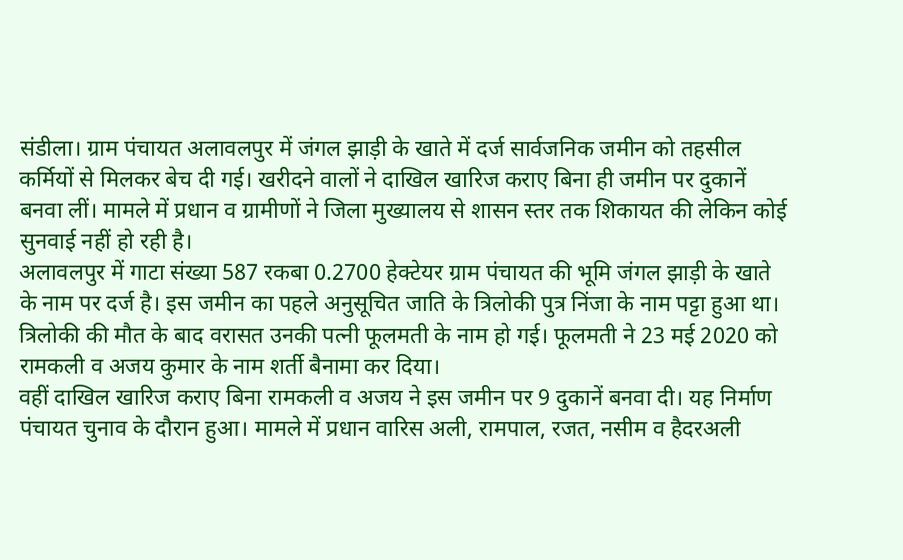संडीला। ग्राम पंचायत अलावलपुर में जंगल झाड़ी के खाते में दर्ज सार्वजनिक जमीन को तहसील कर्मियों से मिलकर बेच दी गई। खरीदने वालों ने दाखिल खारिज कराए बिना ही जमीन पर दुकानें बनवा लीं। मामले में प्रधान व ग्रामीणों ने जिला मुख्यालय से शासन स्तर तक शिकायत की लेकिन कोई सुनवाई नहीं हो रही है।
अलावलपुर में गाटा संख्या 587 रकबा 0.2700 हेक्टेयर ग्राम पंचायत की भूमि जंगल झाड़ी के खाते के नाम पर दर्ज है। इस जमीन का पहले अनुसूचित जाति के त्रिलोकी पुत्र निंजा के नाम पट्टा हुआ था।
त्रिलोकी की मौत के बाद वरासत उनकी पत्नी फूलमती के नाम हो गई। फूलमती ने 23 मई 2020 को रामकली व अजय कुमार के नाम शर्ती बैनामा कर दिया।
वहीं दाखिल खारिज कराए बिना रामकली व अजय ने इस जमीन पर 9 दुकानें बनवा दी। यह निर्माण पंचायत चुनाव के दौरान हुआ। मामले में प्रधान वारिस अली, रामपाल, रजत, नसीम व हैदरअली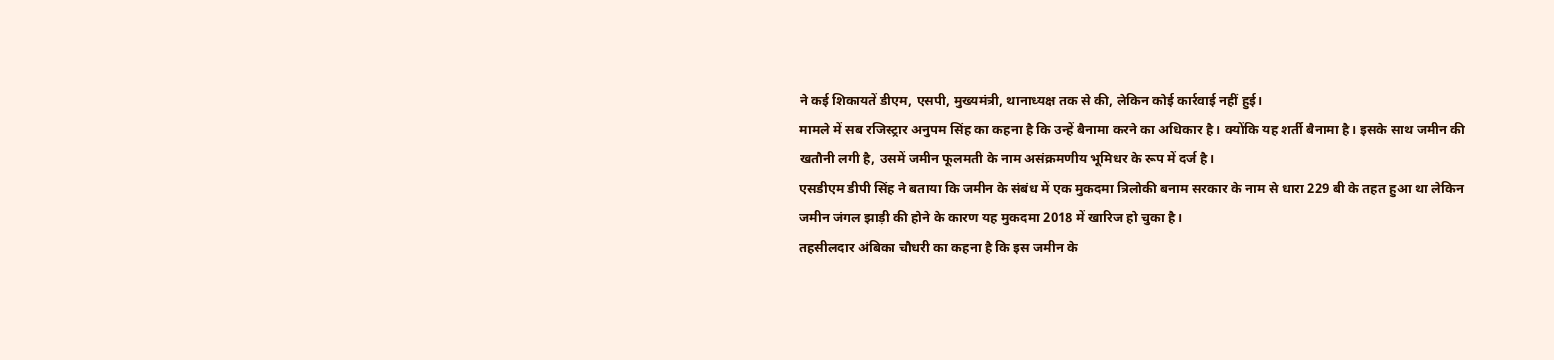ने कई शिकायतें डीएम, एसपी, मुख्यमंत्री, थानाध्यक्ष तक से की, लेकिन कोई कार्रवाई नहीं हुई।
मामले में सब रजिस्ट्रार अनुपम सिंह का कहना है कि उन्हें बैनामा करने का अधिकार है। क्योंकि यह शर्ती बैनामा है। इसके साथ जमीन की खतौनी लगी है, उसमें जमीन फूलमती के नाम असंक्रमणीय भूमिधर के रूप में दर्ज है।
एसडीएम डीपी सिंह ने बताया कि जमीन के संबंध में एक मुकदमा त्रिलोकी बनाम सरकार के नाम से धारा 229 बी के तहत हुआ था लेकिन जमीन जंगल झाड़ी की होने के कारण यह मुकदमा 2018 में खारिज हो चुका है।
तहसीलदार अंबिका चौधरी का कहना है कि इस जमीन के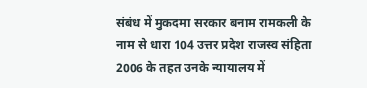संबंध में मुकदमा सरकार बनाम रामकली के नाम से धारा 104 उत्तर प्रदेश राजस्व संहिता 2006 के तहत उनके न्यायालय में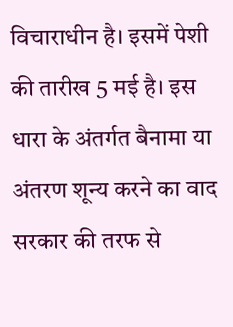विचाराधीन है। इसमें पेशी की तारीख 5 मई है। इस धारा के अंतर्गत बैनामा या अंतरण शून्य करने का वाद सरकार की तरफ से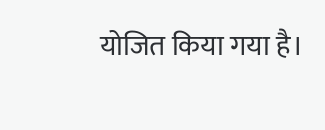योजित किया गया है।